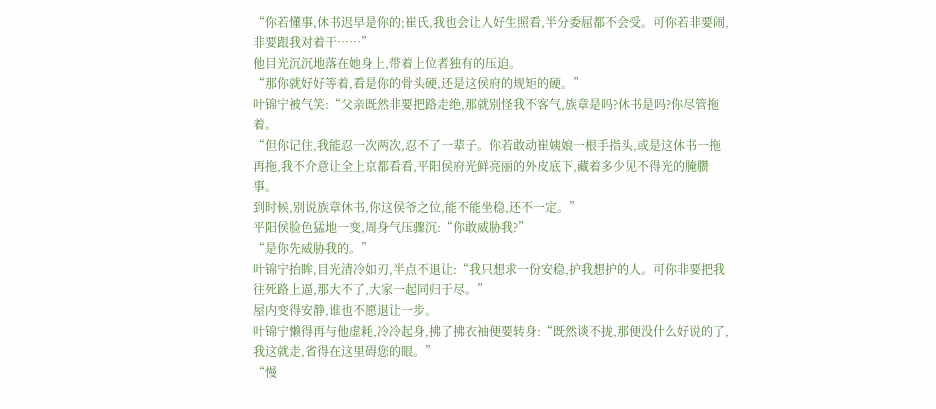“你若懂事,休书迟早是你的;崔氏,我也会让人好生照看,半分委屈都不会受。可你若非要闹,非要跟我对着干……”
他目光沉沉地落在她身上,带着上位者独有的压迫。
“那你就好好等着,看是你的骨头硬,还是这侯府的规矩的硬。”
叶锦宁被气笑:“父亲既然非要把路走绝,那就别怪我不客气,族章是吗?休书是吗?你尽管拖着。
“但你记住,我能忍一次两次,忍不了一辈子。你若敢动崔姨娘一根手指头,或是这休书一拖再拖,我不介意让全上京都看看,平阳侯府光鲜亮丽的外皮底下,藏着多少见不得光的腌臜事。
到时候,别说族章休书,你这侯爷之位,能不能坐稳,还不一定。”
平阳侯脸色猛地一变,周身气压骤沉:“你敢威胁我?”
“是你先威胁我的。”
叶锦宁抬眸,目光清冷如刃,半点不退让:“我只想求一份安稳,护我想护的人。可你非要把我往死路上逼,那大不了,大家一起同归于尽。”
屋内变得安静,谁也不愿退让一步。
叶锦宁懒得再与他虚耗,冷冷起身,拂了拂衣袖便要转身:“既然谈不拢,那便没什么好说的了,我这就走,省得在这里碍您的眼。”
“慢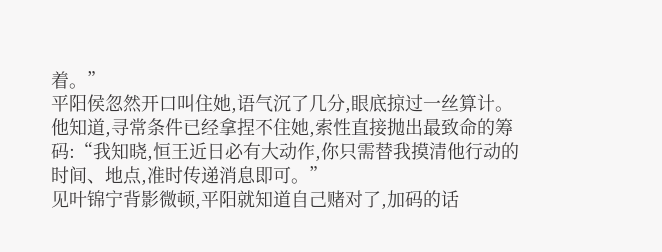着。”
平阳侯忽然开口叫住她,语气沉了几分,眼底掠过一丝算计。
他知道,寻常条件已经拿捏不住她,索性直接抛出最致命的筹码:“我知晓,恒王近日必有大动作,你只需替我摸清他行动的时间、地点,准时传递消息即可。”
见叶锦宁背影微顿,平阳就知道自己赌对了,加码的话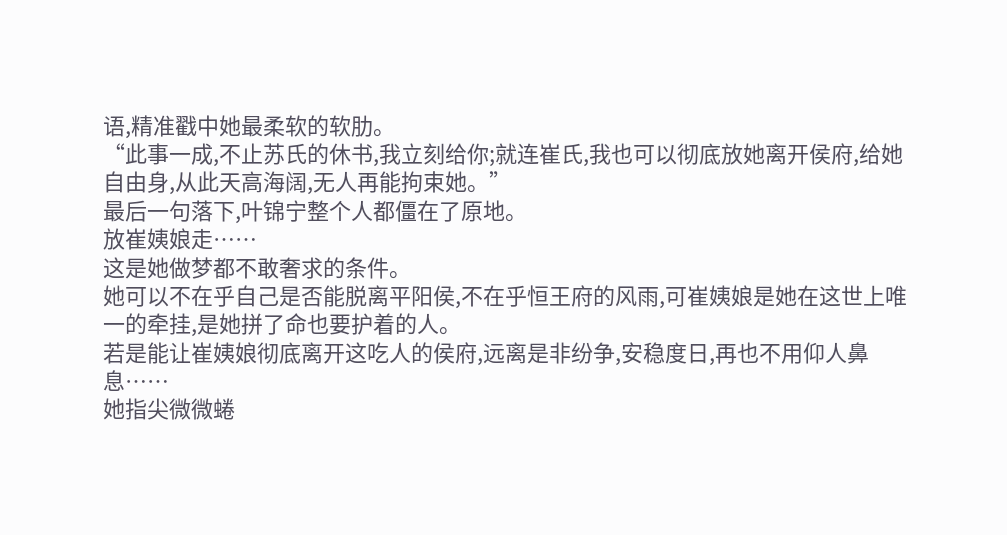语,精准戳中她最柔软的软肋。
“此事一成,不止苏氏的休书,我立刻给你;就连崔氏,我也可以彻底放她离开侯府,给她自由身,从此天高海阔,无人再能拘束她。”
最后一句落下,叶锦宁整个人都僵在了原地。
放崔姨娘走……
这是她做梦都不敢奢求的条件。
她可以不在乎自己是否能脱离平阳侯,不在乎恒王府的风雨,可崔姨娘是她在这世上唯一的牵挂,是她拼了命也要护着的人。
若是能让崔姨娘彻底离开这吃人的侯府,远离是非纷争,安稳度日,再也不用仰人鼻息……
她指尖微微蜷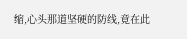缩,心头那道坚硬的防线,竟在此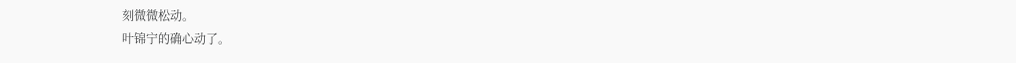刻微微松动。
叶锦宁的确心动了。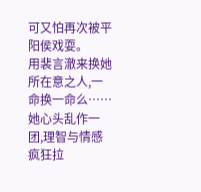可又怕再次被平阳侯戏耍。
用裴言澈来换她所在意之人,一命换一命么……
她心头乱作一团,理智与情感疯狂拉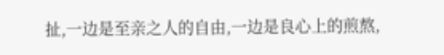扯,一边是至亲之人的自由,一边是良心上的煎熬,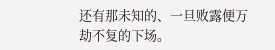还有那未知的、一旦败露便万劫不复的下场。